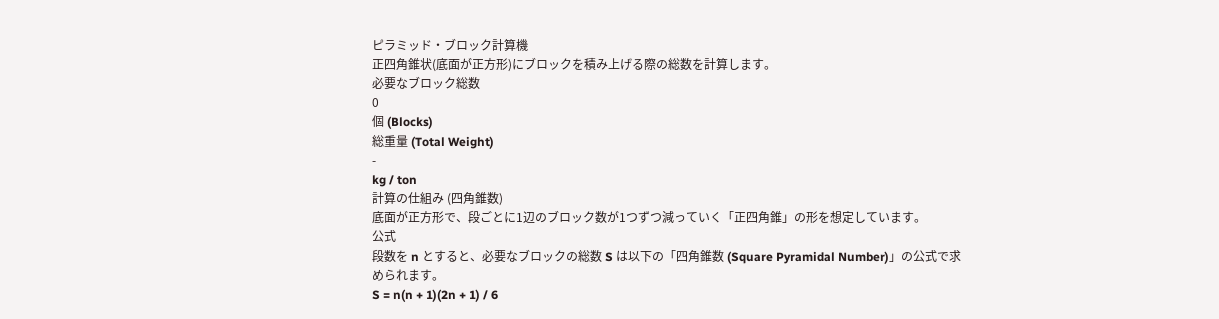ピラミッド・ブロック計算機
正四角錐状(底面が正方形)にブロックを積み上げる際の総数を計算します。
必要なブロック総数
0
個 (Blocks)
総重量 (Total Weight)
-
kg / ton
計算の仕組み (四角錐数)
底面が正方形で、段ごとに1辺のブロック数が1つずつ減っていく「正四角錐」の形を想定しています。
公式
段数を n とすると、必要なブロックの総数 S は以下の「四角錐数 (Square Pyramidal Number)」の公式で求められます。
S = n(n + 1)(2n + 1) / 6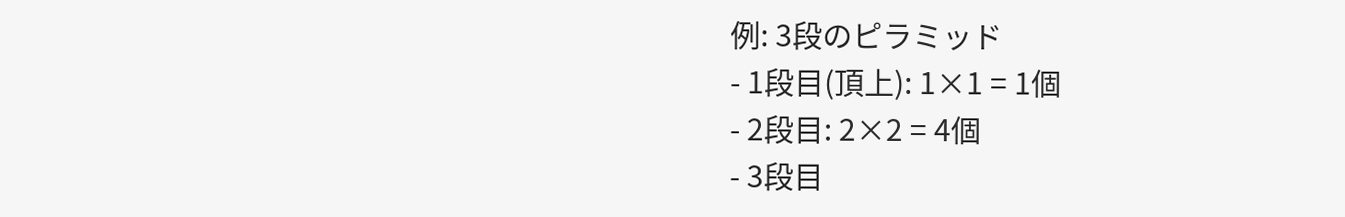例: 3段のピラミッド
- 1段目(頂上): 1×1 = 1個
- 2段目: 2×2 = 4個
- 3段目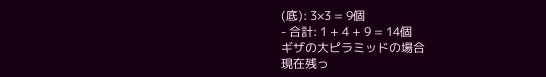(底): 3×3 = 9個
- 合計: 1 + 4 + 9 = 14個
ギザの大ピラミッドの場合
現在残っ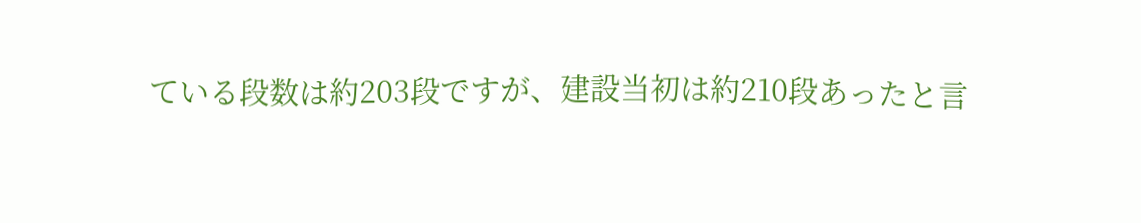ている段数は約203段ですが、建設当初は約210段あったと言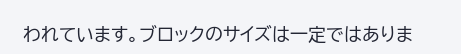われています。ブロックのサイズは一定ではありま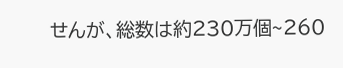せんが、総数は約230万個~260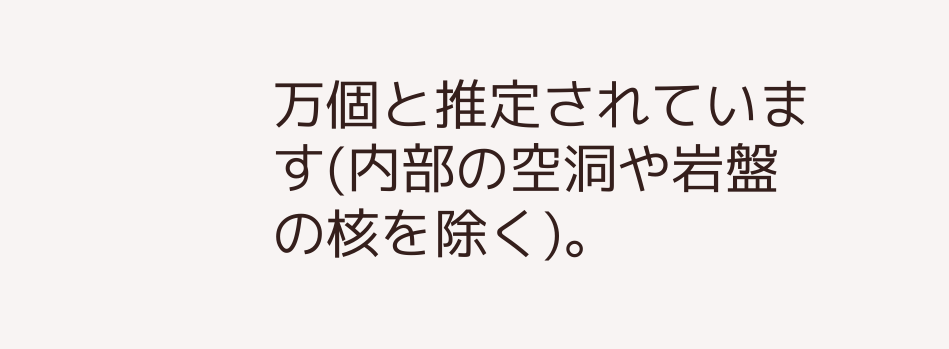万個と推定されています(内部の空洞や岩盤の核を除く)。